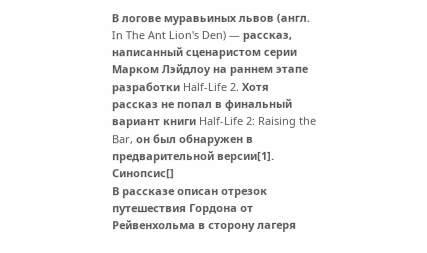В логове муравьиных львов (англ. In The Ant Lion's Den) — рассказ, написанный сценаристом серии Марком Лэйдлоу на раннем этапе разработки Half-Life 2. Хотя рассказ не попал в финальный вариант книги Half-Life 2: Raising the Bar, он был обнаружен в предварительной версии[1].
Синопсис[]
В рассказе описан отрезок путешествия Гордона от Рейвенхольма в сторону лагеря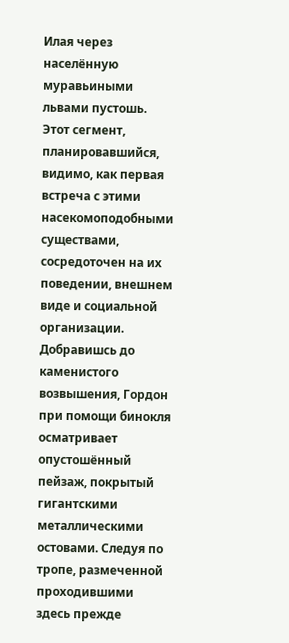Илая через населённую муравьиными львами пустошь. Этот сегмент, планировавшийся, видимо, как первая встреча с этими насекомоподобными существами, сосредоточен на их поведении, внешнем виде и социальной организации.
Добравишсь до каменистого возвышения, Гордон при помощи бинокля осматривает опустошённый пейзаж, покрытый гигантскими металлическими остовами. Следуя по тропе, размеченной проходившими здесь прежде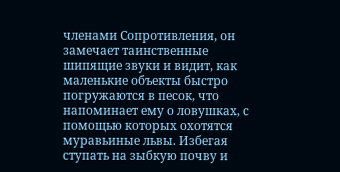членами Сопротивления, он замечает таинственные шипящие звуки и видит, как маленькие объекты быстро погружаются в песок, что напоминает ему о ловушках, с помощью которых охотятся муравьиные львы. Избегая ступать на зыбкую почву и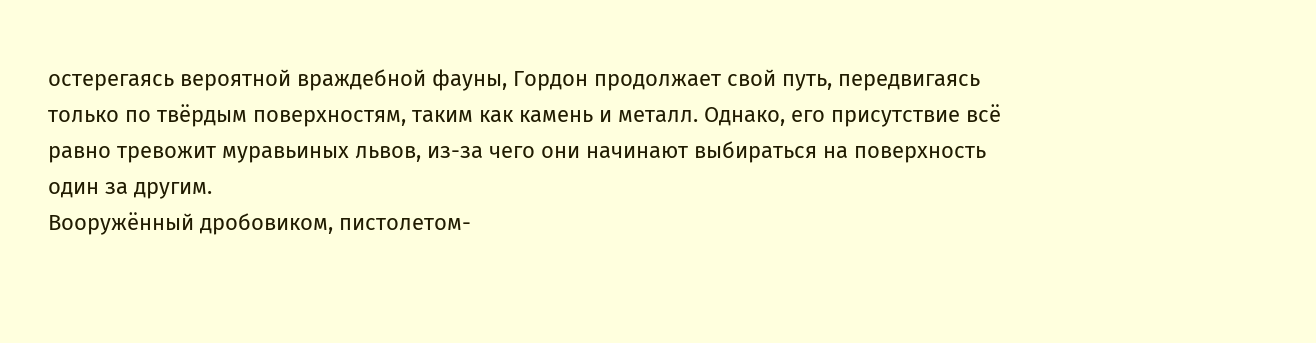остерегаясь вероятной враждебной фауны, Гордон продолжает свой путь, передвигаясь только по твёрдым поверхностям, таким как камень и металл. Однако, его присутствие всё равно тревожит муравьиных львов, из-за чего они начинают выбираться на поверхность один за другим.
Вооружённый дробовиком, пистолетом-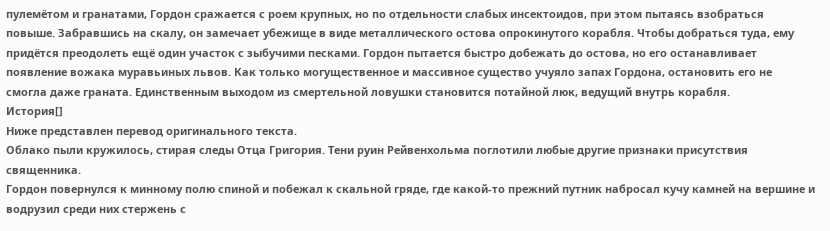пулемётом и гранатами, Гордон сражается с роем крупных, но по отдельности слабых инсектоидов, при этом пытаясь взобраться повыше. Забравшись на скалу, он замечает убежище в виде металлического остова опрокинутого корабля. Чтобы добраться туда, ему придётся преодолеть ещё один участок с зыбучими песками. Гордон пытается быстро добежать до остова, но его останавливает появление вожака муравьиных львов. Как только могущественное и массивное существо учуяло запах Гордона, остановить его не смогла даже граната. Единственным выходом из смертельной ловушки становится потайной люк, ведущий внутрь корабля.
История[]
Ниже представлен перевод оригинального текста.
Облако пыли кружилось, стирая следы Отца Григория. Тени руин Рейвенхольма поглотили любые другие признаки присутствия священника.
Гордон повернулся к минному полю спиной и побежал к скальной гряде, где какой-то прежний путник набросал кучу камней на вершине и водрузил среди них стержень с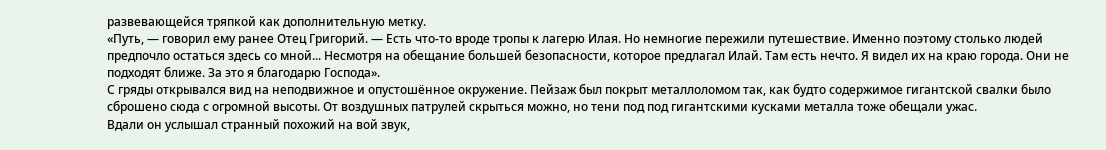развевающейся тряпкой как дополнительную метку.
«Путь, — говорил ему ранее Отец Григорий. — Есть что-то вроде тропы к лагерю Илая. Но немногие пережили путешествие. Именно поэтому столько людей предпочло остаться здесь со мной... Несмотря на обещание большей безопасности, которое предлагал Илай. Там есть нечто. Я видел их на краю города. Они не подходят ближе. За это я благодарю Господа».
С гряды открывался вид на неподвижное и опустошённое окружение. Пейзаж был покрыт металлоломом так, как будто содержимое гигантской свалки было сброшено сюда с огромной высоты. От воздушных патрулей скрыться можно, но тени под под гигантскими кусками металла тоже обещали ужас.
Вдали он услышал странный похожий на вой звук,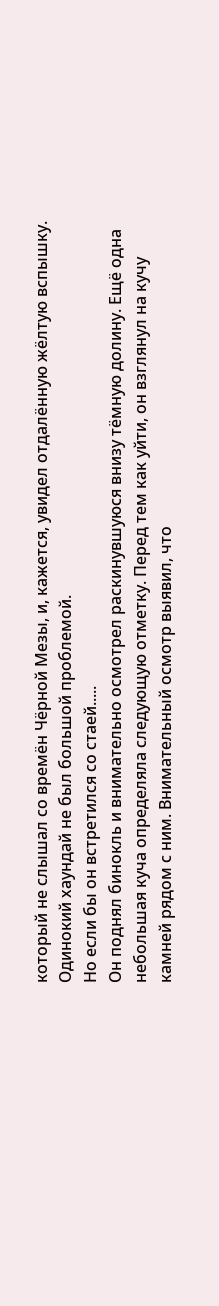который не слышал со времён Чёрной Мезы, и, кажется, увидел отдалённую жёлтую вспышку.
Одинокий хаундай не был большой проблемой.
Но если бы он встретился со стаей.....
Он поднял бинокль и внимательно осмотрел раскинувшуюся внизу тёмную долину. Ещё одна небольшая куча определяла следующую отметку. Перед тем как уйти, он взглянул на кучу камней рядом с ним. Внимательный осмотр выявил, что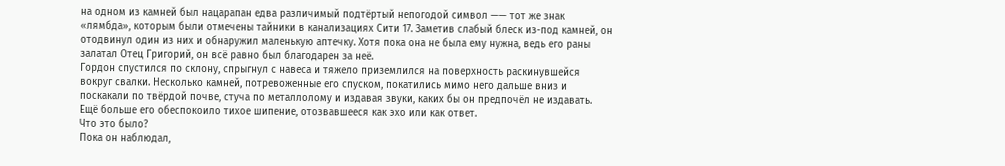на одном из камней был нацарапан едва различимый подтёртый непогодой символ —— тот же знак «лямбда», которым были отмечены тайники в канализациях Сити 17. Заметив слабый блеск из-под камней, он отодвинул один из них и обнаружил маленькую аптечку. Хотя пока она не была ему нужна, ведь его раны залатал Отец Григорий, он всё равно был благодарен за неё.
Гордон спустился по склону, спрыгнул с навеса и тяжело приземлился на поверхность раскинувшейся вокруг свалки. Несколько камней, потревоженные его спуском, покатились мимо него дальше вниз и поскакали по твёрдой почве, стуча по металлолому и издавая звуки, каких бы он предпочёл не издавать. Ещё больше его обеспокоило тихое шипение, отозвавшееся как эхо или как ответ.
Что это было?
Пока он наблюдал,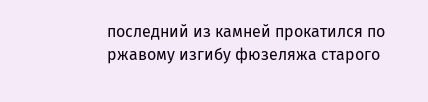последний из камней прокатился по ржавому изгибу фюзеляжа старого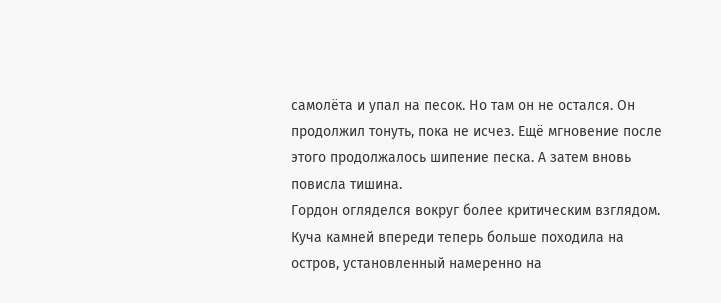самолёта и упал на песок. Но там он не остался. Он продолжил тонуть, пока не исчез. Ещё мгновение после этого продолжалось шипение песка. А затем вновь повисла тишина.
Гордон огляделся вокруг более критическим взглядом. Куча камней впереди теперь больше походила на остров, установленный намеренно на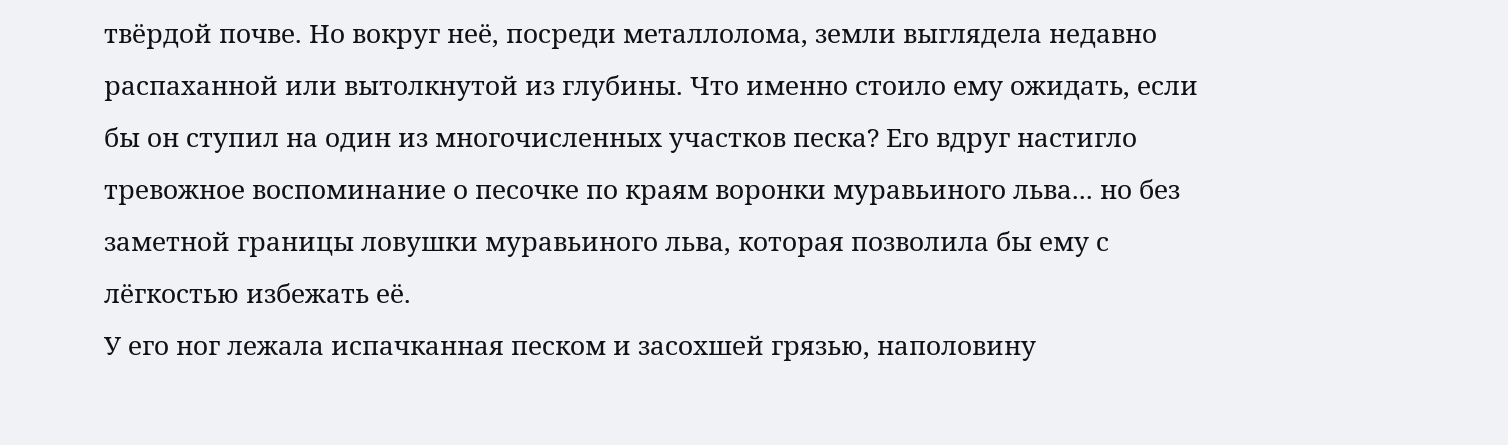твёрдой почве. Но вокруг неё, посреди металлолома, земли выглядела недавно распаханной или вытолкнутой из глубины. Что именно стоило ему ожидать, если бы он ступил на один из многочисленных участков песка? Его вдруг настигло тревожное воспоминание о песочке по краям воронки муравьиного льва... но без заметной границы ловушки муравьиного льва, которая позволила бы ему с лёгкостью избежать её.
У его ног лежала испачканная песком и засохшей грязью, наполовину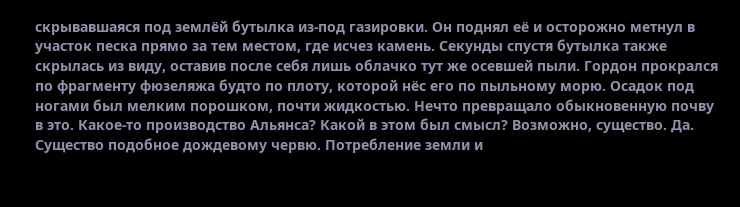скрывавшаяся под землёй бутылка из-под газировки. Он поднял её и осторожно метнул в участок песка прямо за тем местом, где исчез камень. Секунды спустя бутылка также скрылась из виду, оставив после себя лишь облачко тут же осевшей пыли. Гордон прокрался по фрагменту фюзеляжа будто по плоту, которой нёс его по пыльному морю. Осадок под ногами был мелким порошком, почти жидкостью. Нечто превращало обыкновенную почву в это. Какое-то производство Альянса? Какой в этом был смысл? Возможно, существо. Да. Существо подобное дождевому червю. Потребление земли и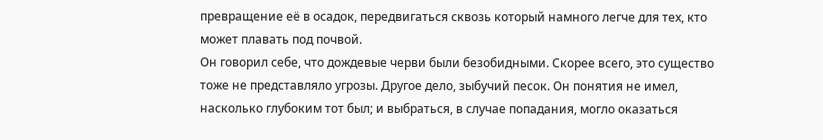превращение её в осадок, передвигаться сквозь который намного легче для тех, кто может плавать под почвой.
Он говорил себе, что дождевые черви были безобидными. Скорее всего, это существо тоже не представляло угрозы. Другое дело, зыбучий песок. Он понятия не имел, насколько глубоким тот был; и выбраться, в случае попадания, могло оказаться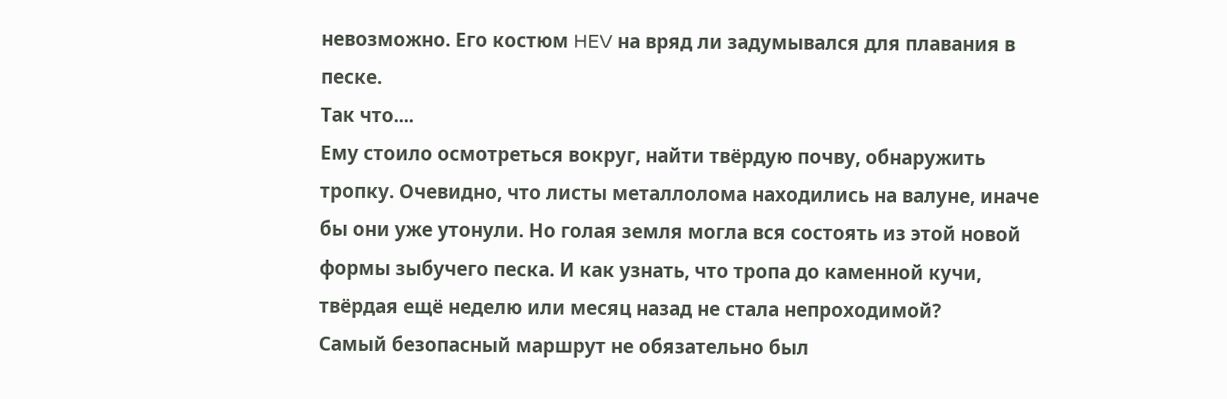невозможно. Его костюм HEV на вряд ли задумывался для плавания в песке.
Так что....
Ему стоило осмотреться вокруг, найти твёрдую почву, обнаружить тропку. Очевидно, что листы металлолома находились на валуне, иначе бы они уже утонули. Но голая земля могла вся состоять из этой новой формы зыбучего песка. И как узнать, что тропа до каменной кучи, твёрдая ещё неделю или месяц назад не стала непроходимой?
Самый безопасный маршрут не обязательно был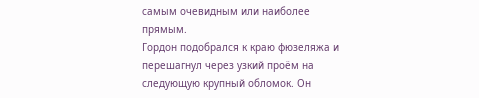самым очевидным или наиболее прямым.
Гордон подобрался к краю фюзеляжа и перешагнул через узкий проём на следующую крупный обломок. Он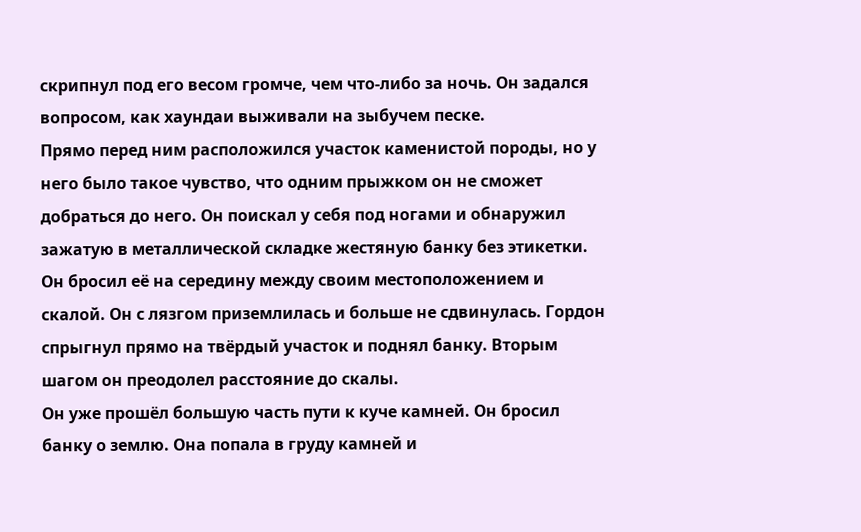скрипнул под его весом громче, чем что-либо за ночь. Он задался вопросом, как хаундаи выживали на зыбучем песке.
Прямо перед ним расположился участок каменистой породы, но у него было такое чувство, что одним прыжком он не сможет добраться до него. Он поискал у себя под ногами и обнаружил зажатую в металлической складке жестяную банку без этикетки. Он бросил её на середину между своим местоположением и скалой. Он с лязгом приземлилась и больше не сдвинулась. Гордон спрыгнул прямо на твёрдый участок и поднял банку. Вторым шагом он преодолел расстояние до скалы.
Он уже прошёл большую часть пути к куче камней. Он бросил банку о землю. Она попала в груду камней и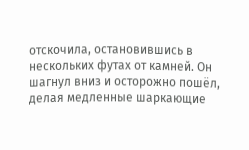отскочила, остановившись в нескольких футах от камней. Он шагнул вниз и осторожно пошёл, делая медленные шаркающие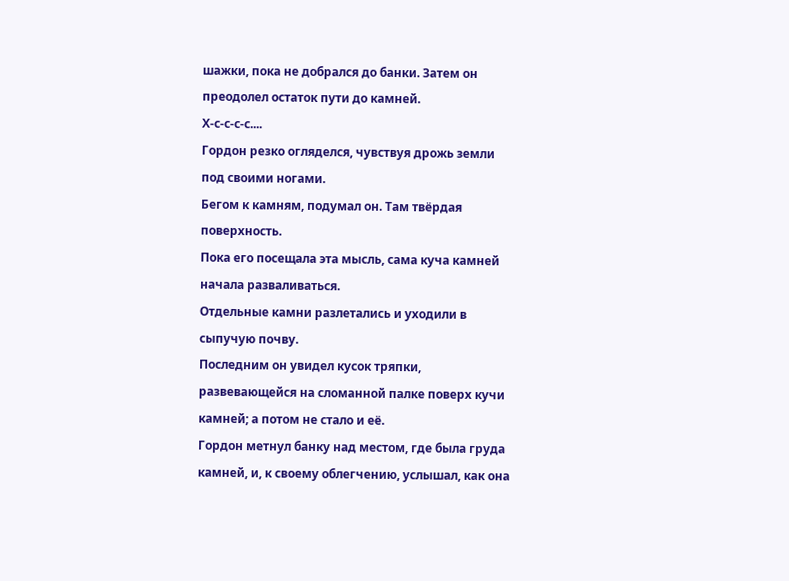шажки, пока не добрался до банки. Затем он преодолел остаток пути до камней.
Х-с-с-с-с....
Гордон резко огляделся, чувствуя дрожь земли под своими ногами.
Бегом к камням, подумал он. Там твёрдая поверхность.
Пока его посещала эта мысль, сама куча камней начала разваливаться.
Отдельные камни разлетались и уходили в сыпучую почву.
Последним он увидел кусок тряпки, развевающейся на сломанной палке поверх кучи камней; а потом не стало и её.
Гордон метнул банку над местом, где была груда камней, и, к своему облегчению, услышал, как она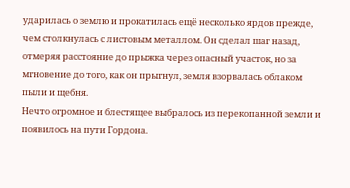ударилась о землю и прокатилась ещё несколько ярдов прежде, чем столкнулась с листовым металлом. Он сделал шаг назад, отмеряя расстояние до прыжка через опасный участок, но за мгновение до того, как он прыгнул, земля взорвалась облаком пыли и щебня.
Нечто огромное и блестящее выбралось из перекопанной земли и появилось на пути Гордона.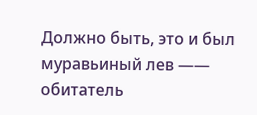Должно быть, это и был муравьиный лев —— обитатель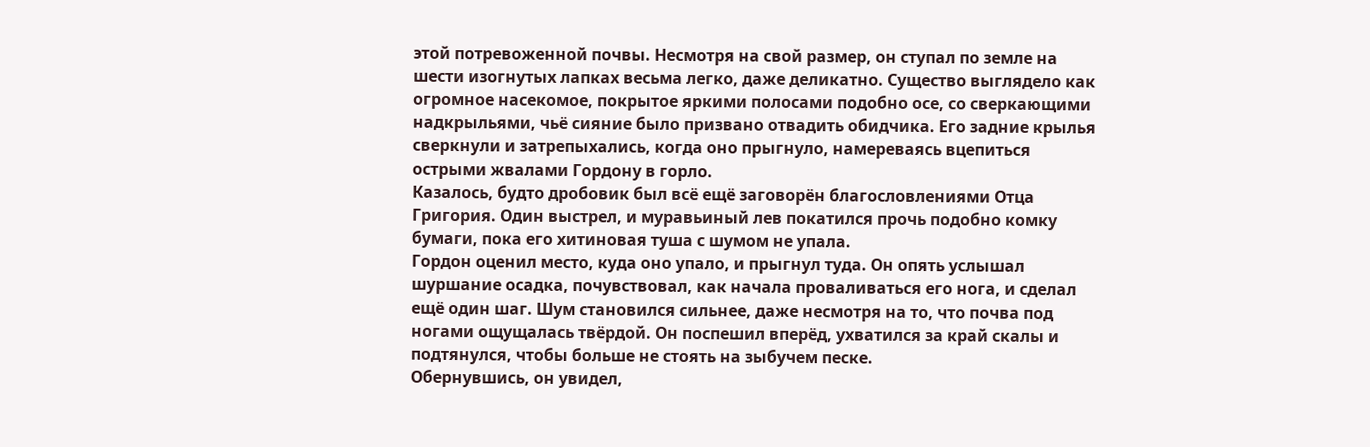этой потревоженной почвы. Несмотря на свой размер, он ступал по земле на шести изогнутых лапках весьма легко, даже деликатно. Существо выглядело как огромное насекомое, покрытое яркими полосами подобно осе, со сверкающими надкрыльями, чьё сияние было призвано отвадить обидчика. Его задние крылья сверкнули и затрепыхались, когда оно прыгнуло, намереваясь вцепиться острыми жвалами Гордону в горло.
Казалось, будто дробовик был всё ещё заговорён благословлениями Отца Григория. Один выстрел, и муравьиный лев покатился прочь подобно комку бумаги, пока его хитиновая туша с шумом не упала.
Гордон оценил место, куда оно упало, и прыгнул туда. Он опять услышал шуршание осадка, почувствовал, как начала проваливаться его нога, и сделал ещё один шаг. Шум становился сильнее, даже несмотря на то, что почва под ногами ощущалась твёрдой. Он поспешил вперёд, ухватился за край скалы и подтянулся, чтобы больше не стоять на зыбучем песке.
Обернувшись, он увидел,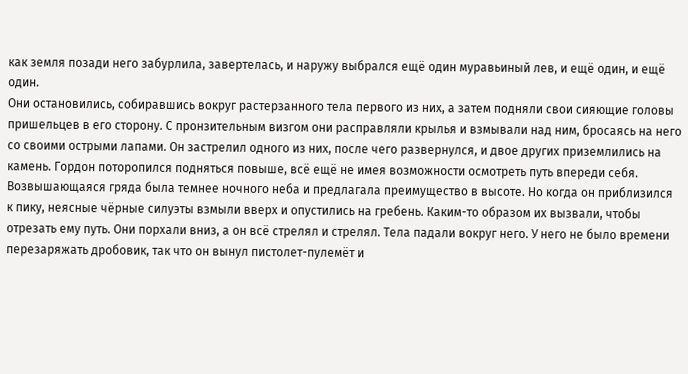как земля позади него забурлила, завертелась, и наружу выбрался ещё один муравьиный лев, и ещё один, и ещё один.
Они остановились, собиравшись вокруг растерзанного тела первого из них, а затем подняли свои сияющие головы пришельцев в его сторону. С пронзительным визгом они расправляли крылья и взмывали над ним, бросаясь на него со своими острыми лапами. Он застрелил одного из них, после чего развернулся, и двое других приземлились на камень. Гордон поторопился подняться повыше, всё ещё не имея возможности осмотреть путь впереди себя. Возвышающаяся гряда была темнее ночного неба и предлагала преимущество в высоте. Но когда он приблизился к пику, неясные чёрные силуэты взмыли вверх и опустились на гребень. Каким-то образом их вызвали, чтобы отрезать ему путь. Они порхали вниз, а он всё стрелял и стрелял. Тела падали вокруг него. У него не было времени перезаряжать дробовик, так что он вынул пистолет-пулемёт и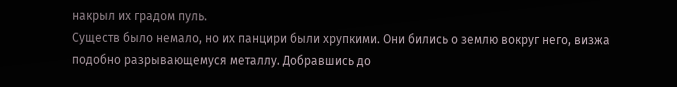накрыл их градом пуль.
Существ было немало, но их панцири были хрупкими. Они бились о землю вокруг него, визжа подобно разрывающемуся металлу. Добравшись до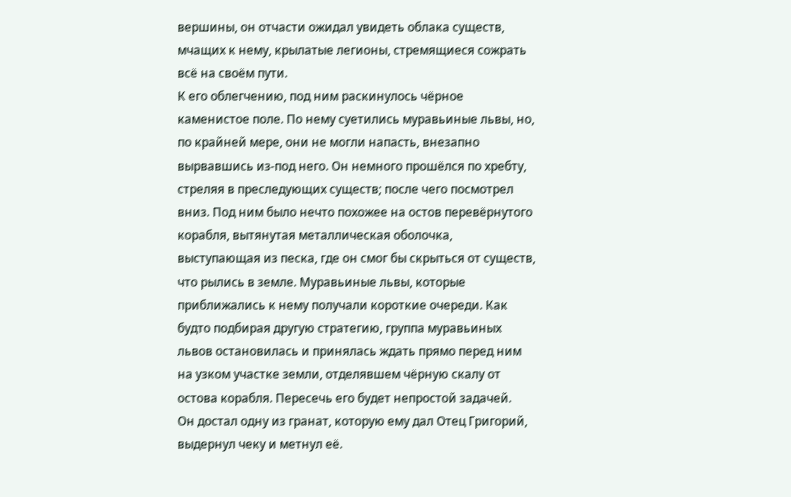вершины, он отчасти ожидал увидеть облака существ, мчащих к нему, крылатые легионы, стремящиеся сожрать всё на своём пути.
К его облегчению, под ним раскинулось чёрное каменистое поле. По нему суетились муравьиные львы, но, по крайней мере, они не могли напасть, внезапно вырвавшись из-под него. Он немного прошёлся по хребту, стреляя в преследующих существ; после чего посмотрел вниз. Под ним было нечто похожее на остов перевёрнутого корабля, вытянутая металлическая оболочка, выступающая из песка, где он смог бы скрыться от существ, что рылись в земле. Муравьиные львы, которые приближались к нему получали короткие очереди. Как будто подбирая другую стратегию, группа муравьиных львов остановилась и принялась ждать прямо перед ним на узком участке земли, отделявшем чёрную скалу от остова корабля. Пересечь его будет непростой задачей.
Он достал одну из гранат, которую ему дал Отец Григорий, выдернул чеку и метнул её.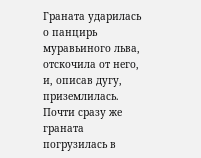Граната ударилась о панцирь муравьиного льва, отскочила от него, и, описав дугу, приземлилась. Почти сразу же граната погрузилась в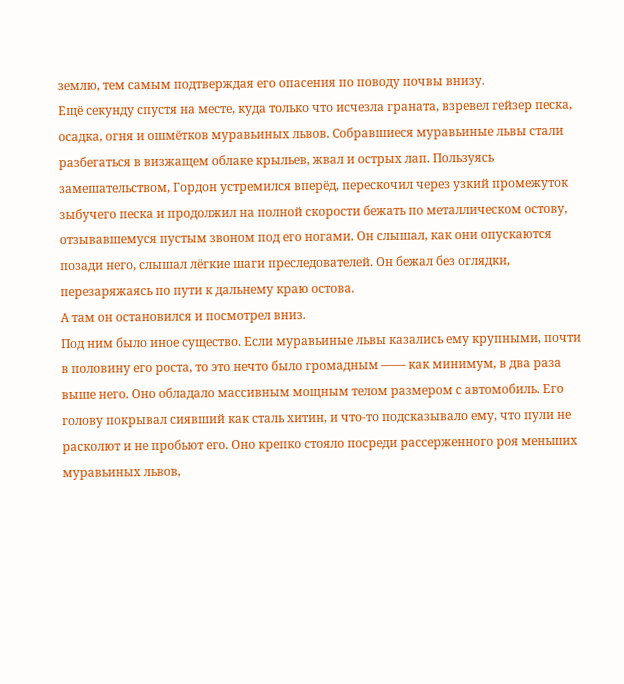землю, тем самым подтверждая его опасения по поводу почвы внизу.
Ещё секунду спустя на месте, куда только что исчезла граната, взревел гейзер песка, осадка, огня и ошмётков муравьиных львов. Собравшиеся муравьиные львы стали разбегаться в визжащем облаке крыльев, жвал и острых лап. Пользуясь замешательством, Гордон устремился вперёд, перескочил через узкий промежуток зыбучего песка и продолжил на полной скорости бежать по металлическом остову, отзывавшемуся пустым звоном под его ногами. Он слышал, как они опускаются позади него, слышал лёгкие шаги преследователей. Он бежал без оглядки, перезаряжаясь по пути к дальнему краю остова.
А там он остановился и посмотрел вниз.
Под ним было иное существо. Если муравьиные львы казались ему крупными, почти в половину его роста, то это нечто было громадным —— как минимум, в два раза выше него. Оно обладало массивным мощным телом размером с автомобиль. Его голову покрывал сиявший как сталь хитин, и что-то подсказывало ему, что пули не расколют и не пробьют его. Оно крепко стояло посреди рассерженного роя меньших муравьиных львов,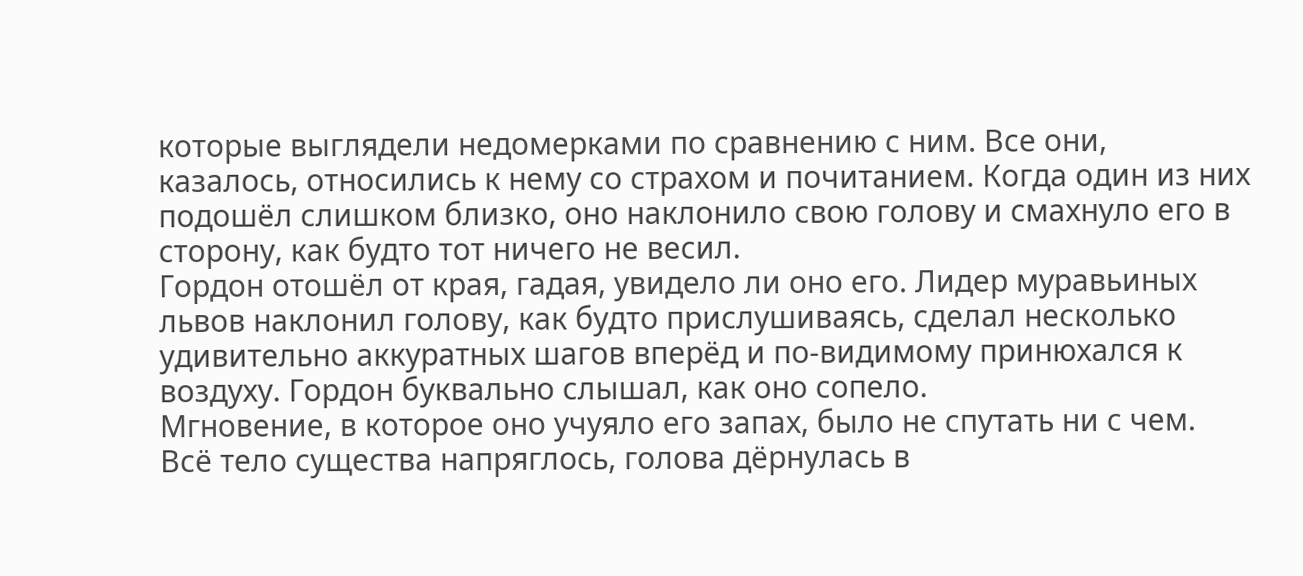которые выглядели недомерками по сравнению с ним. Все они, казалось, относились к нему со страхом и почитанием. Когда один из них подошёл слишком близко, оно наклонило свою голову и смахнуло его в сторону, как будто тот ничего не весил.
Гордон отошёл от края, гадая, увидело ли оно его. Лидер муравьиных львов наклонил голову, как будто прислушиваясь, сделал несколько удивительно аккуратных шагов вперёд и по-видимому принюхался к воздуху. Гордон буквально слышал, как оно сопело.
Мгновение, в которое оно учуяло его запах, было не спутать ни с чем. Всё тело существа напряглось, голова дёрнулась в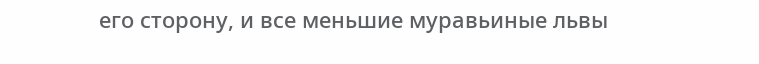его сторону, и все меньшие муравьиные львы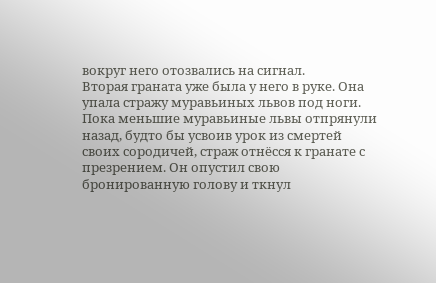вокруг него отозвались на сигнал.
Вторая граната уже была у него в руке. Она упала стражу муравьиных львов под ноги. Пока меньшие муравьиные львы отпрянули назад, будто бы усвоив урок из смертей своих сородичей, страж отнёсся к гранате с презрением. Он опустил свою бронированную голову и ткнул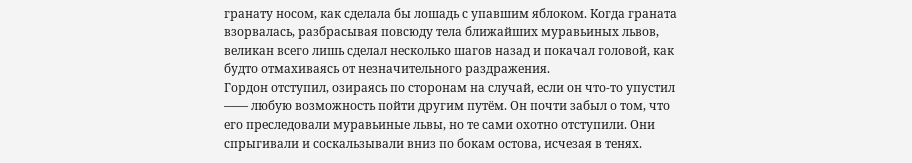гранату носом, как сделала бы лошадь с упавшим яблоком. Когда граната взорвалась, разбрасывая повсюду тела ближайших муравьиных львов, великан всего лишь сделал несколько шагов назад и покачал головой, как будто отмахиваясь от незначительного раздражения.
Гордон отступил, озираясь по сторонам на случай, если он что-то упустил —— любую возможность пойти другим путём. Он почти забыл о том, что его преследовали муравьиные львы, но те сами охотно отступили. Они спрыгивали и соскальзывали вниз по бокам остова, исчезая в тенях.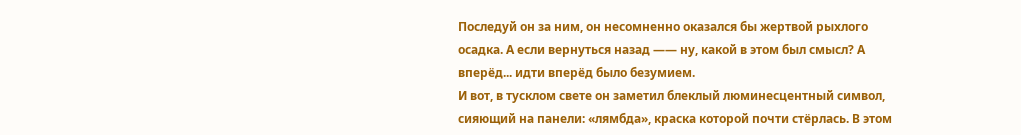Последуй он за ним, он несомненно оказался бы жертвой рыхлого осадка. А если вернуться назад —— ну, какой в этом был смысл? А вперёд... идти вперёд было безумием.
И вот, в тусклом свете он заметил блеклый люминесцентный символ, сияющий на панели: «лямбда», краска которой почти стёрлась. В этом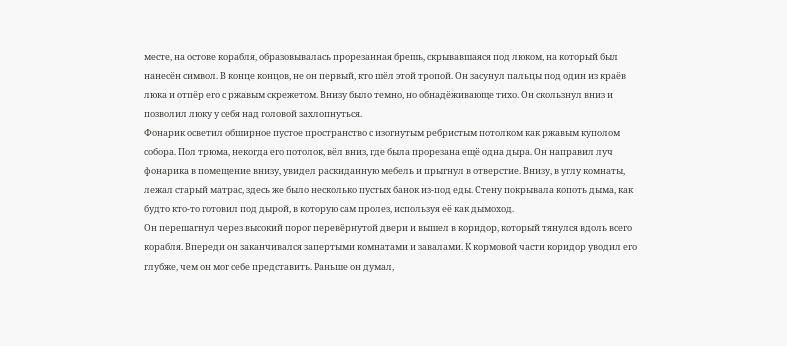месте, на остове корабля, образовывалась прорезанная брешь, скрывавшаяся под люком, на который был нанесён символ. В конце концов, не он первый, кто шёл этой тропой. Он засунул пальцы под один из краёв люка и отпёр его с ржавым скрежетом. Внизу было темно, но обнадёживающе тихо. Он скользнул вниз и позволил люку у себя над головой захлопнуться.
Фонарик осветил обширное пустое пространство с изогнутым ребристым потолком как ржавым куполом собора. Пол трюма, некогда его потолок, вёл вниз, где была прорезана ещё одна дыра. Он направил луч фонарика в помещение внизу, увидел раскиданную мебель и прыгнул в отверстие. Внизу, в углу комнаты, лежал старый матрас, здесь же было несколько пустых банок из-под еды. Стену покрывала копоть дыма, как будто кто-то готовил под дырой, в которую сам пролез, используя её как дымоход.
Он перешагнул через высокий порог перевёрнутой двери и вышел в коридор, который тянулся вдоль всего корабля. Впереди он заканчивался запертыми комнатами и завалами. К кормовой части коридор уводил его глубже, чем он мог себе представить. Раньше он думал,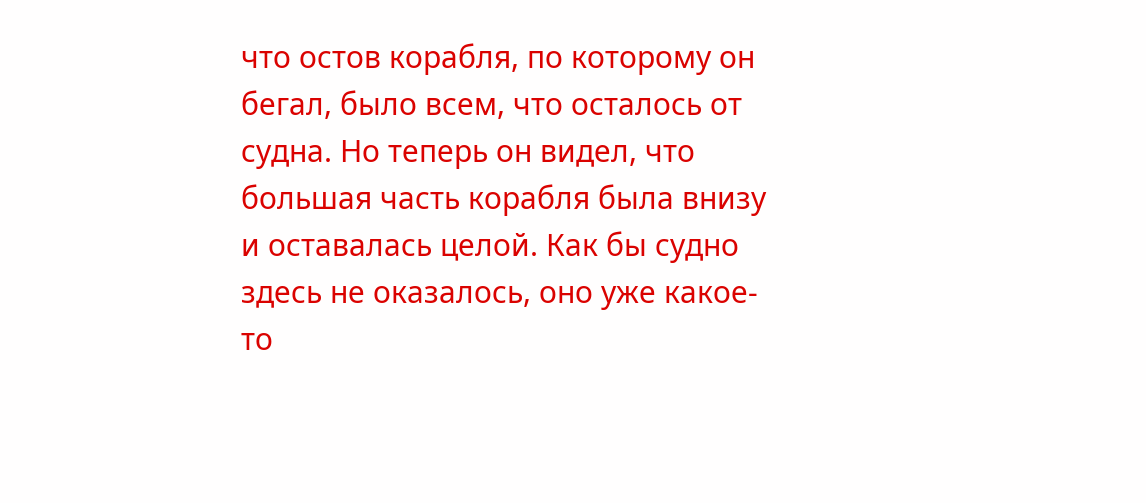что остов корабля, по которому он бегал, было всем, что осталось от судна. Но теперь он видел, что большая часть корабля была внизу и оставалась целой. Как бы судно здесь не оказалось, оно уже какое-то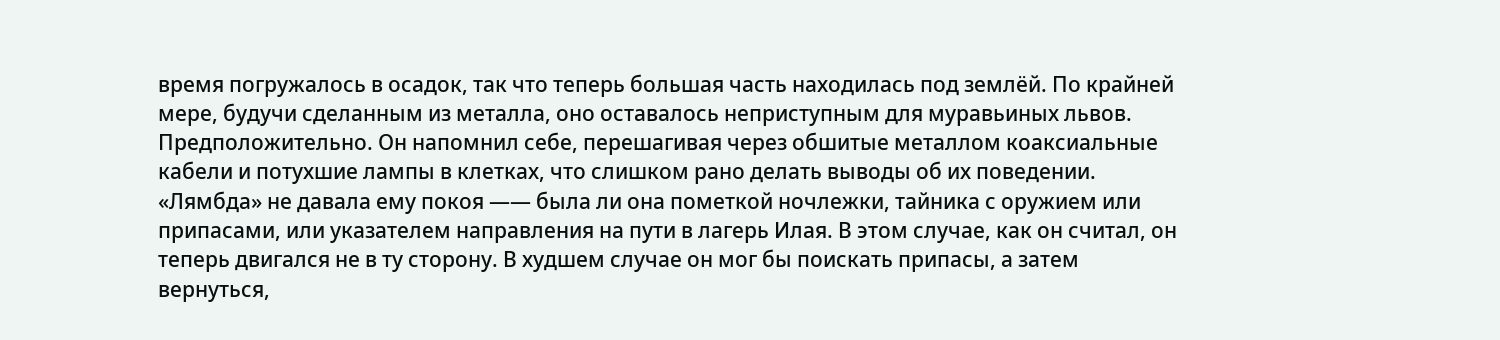время погружалось в осадок, так что теперь большая часть находилась под землёй. По крайней мере, будучи сделанным из металла, оно оставалось неприступным для муравьиных львов. Предположительно. Он напомнил себе, перешагивая через обшитые металлом коаксиальные кабели и потухшие лампы в клетках, что слишком рано делать выводы об их поведении.
«Лямбда» не давала ему покоя —— была ли она пометкой ночлежки, тайника с оружием или припасами, или указателем направления на пути в лагерь Илая. В этом случае, как он считал, он теперь двигался не в ту сторону. В худшем случае он мог бы поискать припасы, а затем вернуться,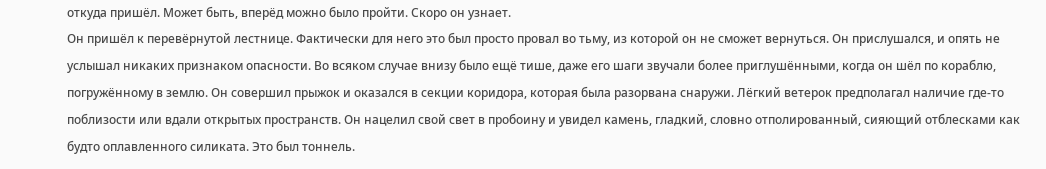откуда пришёл. Может быть, вперёд можно было пройти. Скоро он узнает.
Он пришёл к перевёрнутой лестнице. Фактически для него это был просто провал во тьму, из которой он не сможет вернуться. Он прислушался, и опять не услышал никаких признаком опасности. Во всяком случае внизу было ещё тише, даже его шаги звучали более приглушёнными, когда он шёл по кораблю, погружённому в землю. Он совершил прыжок и оказался в секции коридора, которая была разорвана снаружи. Лёгкий ветерок предполагал наличие где-то поблизости или вдали открытых пространств. Он нацелил свой свет в пробоину и увидел камень, гладкий, словно отполированный, сияющий отблесками как будто оплавленного силиката. Это был тоннель.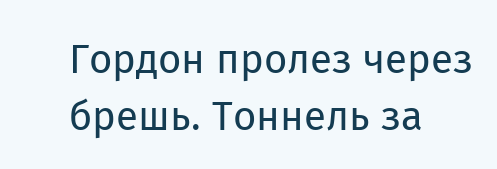Гордон пролез через брешь. Тоннель за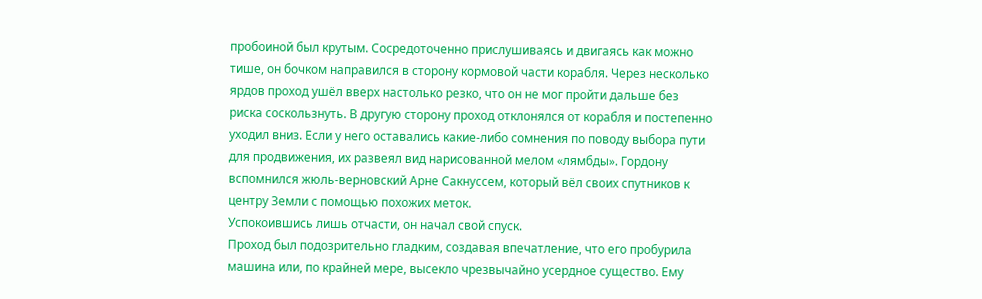пробоиной был крутым. Сосредоточенно прислушиваясь и двигаясь как можно тише, он бочком направился в сторону кормовой части корабля. Через несколько ярдов проход ушёл вверх настолько резко, что он не мог пройти дальше без риска соскользнуть. В другую сторону проход отклонялся от корабля и постепенно уходил вниз. Если у него оставались какие-либо сомнения по поводу выбора пути для продвижения, их развеял вид нарисованной мелом «лямбды». Гордону вспомнился жюль-верновский Арне Сакнуссем, который вёл своих спутников к центру Земли с помощью похожих меток.
Успокоившись лишь отчасти, он начал свой спуск.
Проход был подозрительно гладким, создавая впечатление, что его пробурила машина или, по крайней мере, высекло чрезвычайно усердное существо. Ему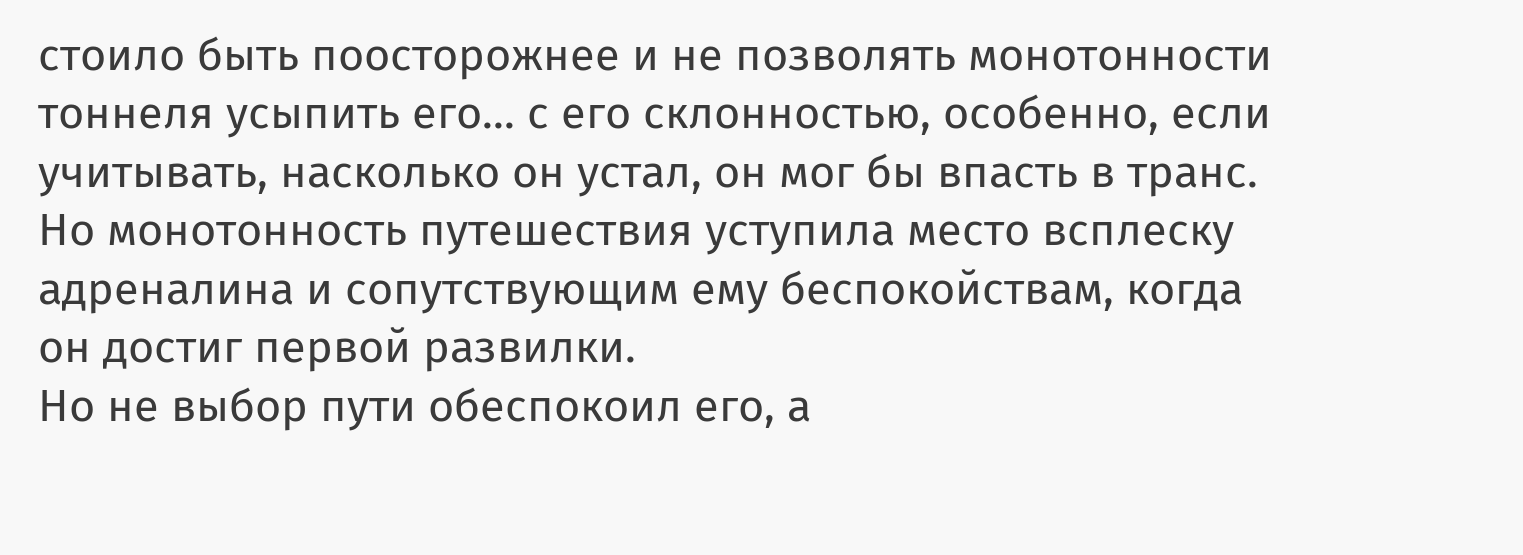стоило быть поосторожнее и не позволять монотонности тоннеля усыпить его... с его склонностью, особенно, если учитывать, насколько он устал, он мог бы впасть в транс. Но монотонность путешествия уступила место всплеску адреналина и сопутствующим ему беспокойствам, когда он достиг первой развилки.
Но не выбор пути обеспокоил его, а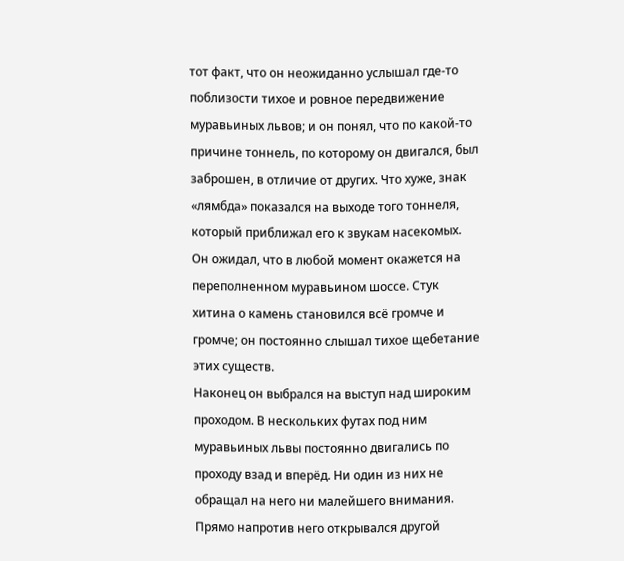тот факт, что он неожиданно услышал где-то поблизости тихое и ровное передвижение муравьиных львов; и он понял, что по какой-то причине тоннель, по которому он двигался, был заброшен, в отличие от других. Что хуже, знак «лямбда» показался на выходе того тоннеля, который приближал его к звукам насекомых.
Он ожидал, что в любой момент окажется на переполненном муравьином шоссе. Стук хитина о камень становился всё громче и громче; он постоянно слышал тихое щебетание этих существ.
Наконец он выбрался на выступ над широким проходом. В нескольких футах под ним муравьиных львы постоянно двигались по проходу взад и вперёд. Ни один из них не обращал на него ни малейшего внимания. Прямо напротив него открывался другой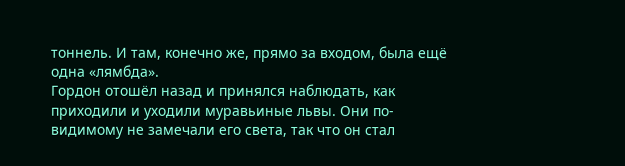тоннель. И там, конечно же, прямо за входом, была ещё одна «лямбда».
Гордон отошёл назад и принялся наблюдать, как приходили и уходили муравьиные львы. Они по-видимому не замечали его света, так что он стал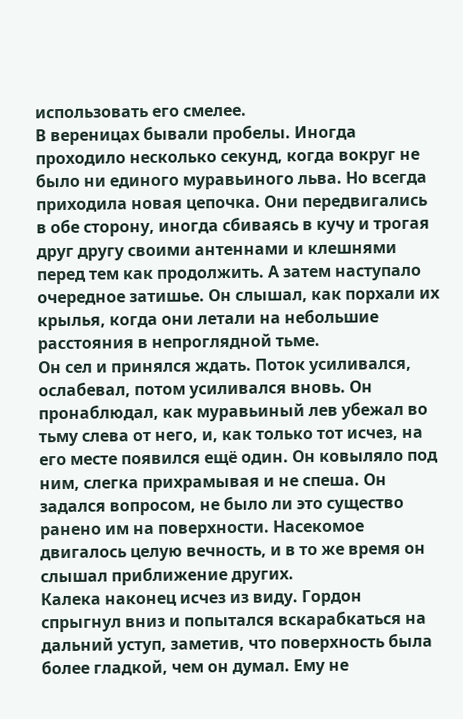использовать его смелее.
В вереницах бывали пробелы. Иногда проходило несколько секунд, когда вокруг не было ни единого муравьиного льва. Но всегда приходила новая цепочка. Они передвигались в обе сторону, иногда сбиваясь в кучу и трогая друг другу своими антеннами и клешнями перед тем как продолжить. А затем наступало очередное затишье. Он слышал, как порхали их крылья, когда они летали на небольшие расстояния в непроглядной тьме.
Он сел и принялся ждать. Поток усиливался, ослабевал, потом усиливался вновь. Он пронаблюдал, как муравьиный лев убежал во тьму слева от него, и, как только тот исчез, на его месте появился ещё один. Он ковыляло под ним, слегка прихрамывая и не спеша. Он задался вопросом, не было ли это существо ранено им на поверхности. Насекомое двигалось целую вечность, и в то же время он слышал приближение других.
Калека наконец исчез из виду. Гордон спрыгнул вниз и попытался вскарабкаться на дальний уступ, заметив, что поверхность была более гладкой, чем он думал. Ему не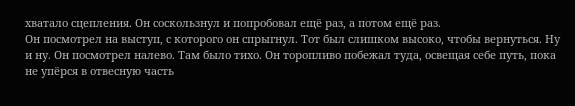хватало сцепления. Он соскользнул и попробовал ещё раз, а потом ещё раз.
Он посмотрел на выступ, с которого он спрыгнул. Тот был слишком высоко, чтобы вернуться. Ну и ну. Он посмотрел налево. Там было тихо. Он торопливо побежал туда, освещая себе путь, пока не упёрся в отвесную часть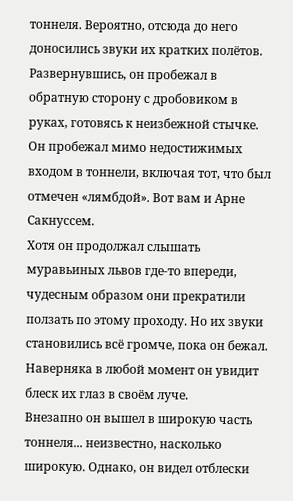тоннеля. Вероятно, отсюда до него доносились звуки их кратких полётов. Развернувшись, он пробежал в обратную сторону с дробовиком в руках, готовясь к неизбежной стычке. Он пробежал мимо недостижимых входом в тоннели, включая тот, что был отмечен «лямбдой». Вот вам и Арне Сакнуссем.
Хотя он продолжал слышать муравьиных львов где-то впереди, чудесным образом они прекратили ползать по этому проходу. Но их звуки становились всё громче, пока он бежал. Наверняка в любой момент он увидит блеск их глаз в своём луче.
Внезапно он вышел в широкую часть тоннеля... неизвестно, насколько широкую. Однако, он видел отблески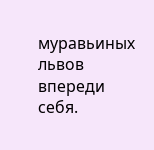муравьиных львов впереди себя.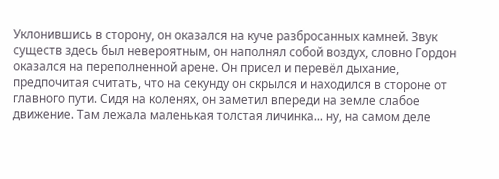Уклонившись в сторону, он оказался на куче разбросанных камней. Звук существ здесь был невероятным, он наполнял собой воздух, словно Гордон оказался на переполненной арене. Он присел и перевёл дыхание, предпочитая считать, что на секунду он скрылся и находился в стороне от главного пути. Сидя на коленях, он заметил впереди на земле слабое движение. Там лежала маленькая толстая личинка... ну, на самом деле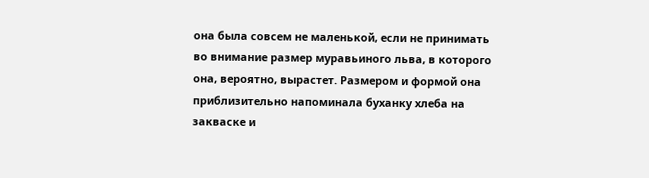она была совсем не маленькой, если не принимать во внимание размер муравьиного льва, в которого она, вероятно, вырастет. Размером и формой она приблизительно напоминала буханку хлеба на закваске и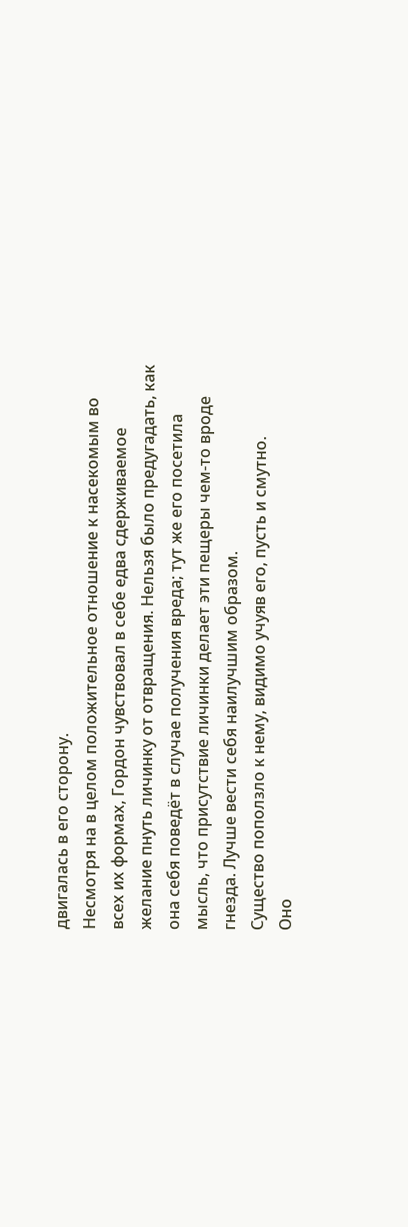двигалась в его сторону.
Несмотря на в целом положительное отношение к насекомым во всех их формах, Гордон чувствовал в себе едва сдерживаемое желание пнуть личинку от отвращения. Нельзя было предугадать, как она себя поведёт в случае получения вреда; тут же его посетила мысль, что присутствие личинки делает эти пещеры чем-то вроде гнезда. Лучше вести себя наилучшим образом.
Существо поползло к нему, видимо учуяв его, пусть и смутно.
Оно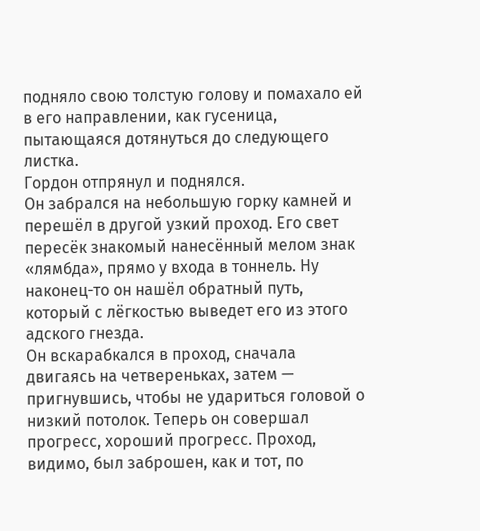подняло свою толстую голову и помахало ей в его направлении, как гусеница, пытающаяся дотянуться до следующего листка.
Гордон отпрянул и поднялся.
Он забрался на небольшую горку камней и перешёл в другой узкий проход. Его свет пересёк знакомый нанесённый мелом знак «лямбда», прямо у входа в тоннель. Ну наконец-то он нашёл обратный путь, который с лёгкостью выведет его из этого адского гнезда.
Он вскарабкался в проход, сначала двигаясь на четвереньках, затем — пригнувшись, чтобы не удариться головой о низкий потолок. Теперь он совершал прогресс, хороший прогресс. Проход, видимо, был заброшен, как и тот, по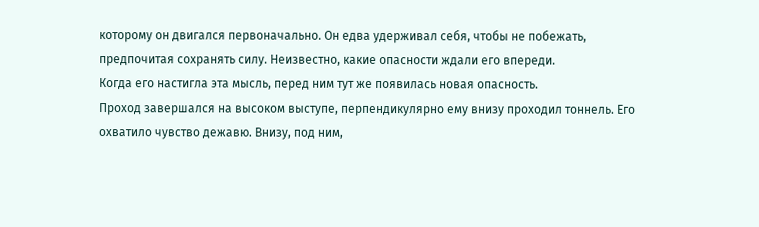которому он двигался первоначально. Он едва удерживал себя, чтобы не побежать, предпочитая сохранять силу. Неизвестно, какие опасности ждали его впереди.
Когда его настигла эта мысль, перед ним тут же появилась новая опасность.
Проход завершался на высоком выступе, перпендикулярно ему внизу проходил тоннель. Его охватило чувство дежавю. Внизу, под ним,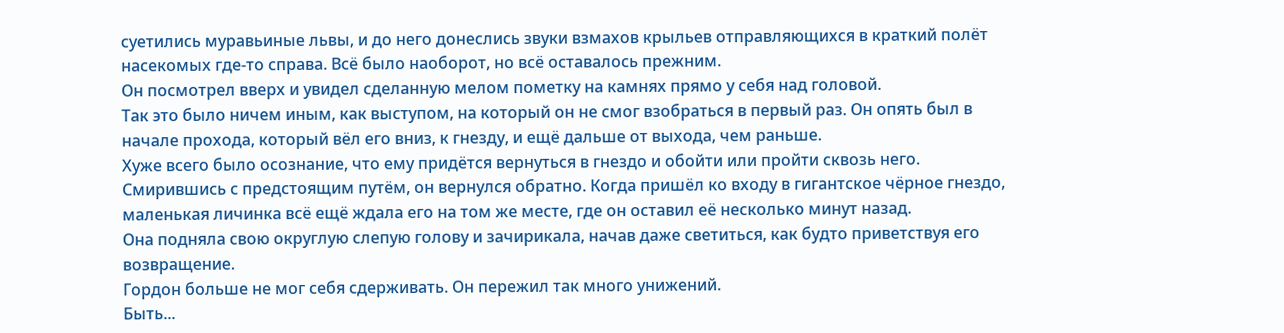суетились муравьиные львы, и до него донеслись звуки взмахов крыльев отправляющихся в краткий полёт насекомых где-то справа. Всё было наоборот, но всё оставалось прежним.
Он посмотрел вверх и увидел сделанную мелом пометку на камнях прямо у себя над головой.
Так это было ничем иным, как выступом, на который он не смог взобраться в первый раз. Он опять был в начале прохода, который вёл его вниз, к гнезду, и ещё дальше от выхода, чем раньше.
Хуже всего было осознание, что ему придётся вернуться в гнездо и обойти или пройти сквозь него.
Смирившись с предстоящим путём, он вернулся обратно. Когда пришёл ко входу в гигантское чёрное гнездо, маленькая личинка всё ещё ждала его на том же месте, где он оставил её несколько минут назад.
Она подняла свою округлую слепую голову и зачирикала, начав даже светиться, как будто приветствуя его возвращение.
Гордон больше не мог себя сдерживать. Он пережил так много унижений.
Быть...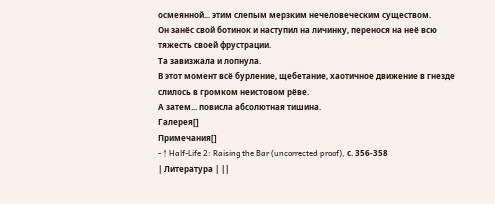осмеянной... этим слепым мерзким нечеловеческим существом.
Он занёс свой ботинок и наступил на личинку, перенося на неё всю тяжесть своей фрустрации.
Та завизжала и лопнула.
В этот момент всё бурление, щебетание, хаотичное движение в гнезде слилось в громком неистовом рёве.
А затем... повисла абсолютная тишина.
Галерея[]
Примечания[]
- ↑ Half-Life 2: Raising the Bar (uncorrected proof), с. 356-358
| Литература | ||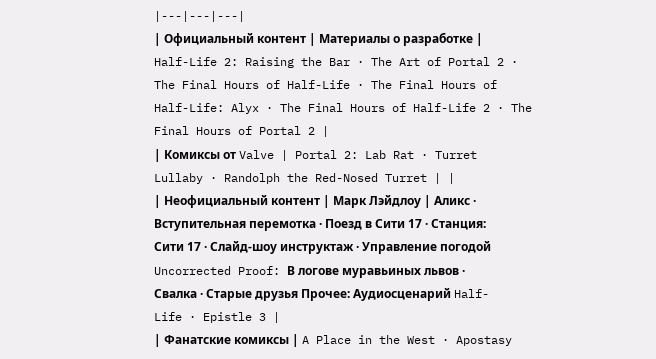|---|---|---|
| Официальный контент | Материалы о разработке | Half-Life 2: Raising the Bar · The Art of Portal 2 · The Final Hours of Half-Life · The Final Hours of Half-Life: Alyx · The Final Hours of Half-Life 2 · The Final Hours of Portal 2 |
| Комиксы от Valve | Portal 2: Lab Rat · Turret Lullaby · Randolph the Red-Nosed Turret | |
| Неофициальный контент | Марк Лэйдлоу | Аликс · Вступительная перемотка · Поезд в Сити 17 · Станция: Сити 17 · Слайд-шоу инструктаж · Управление погодой Uncorrected Proof: В логове муравьиных львов · Свалка · Старые друзья Прочее: Аудиосценарий Half-Life · Epistle 3 |
| Фанатские комиксы | A Place in the West · Apostasy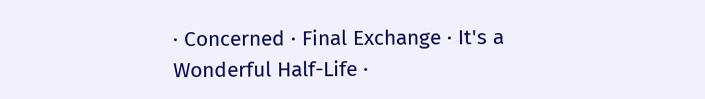· Concerned · Final Exchange · It's a Wonderful Half-Life ·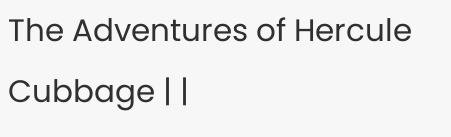The Adventures of Hercule Cubbage | |